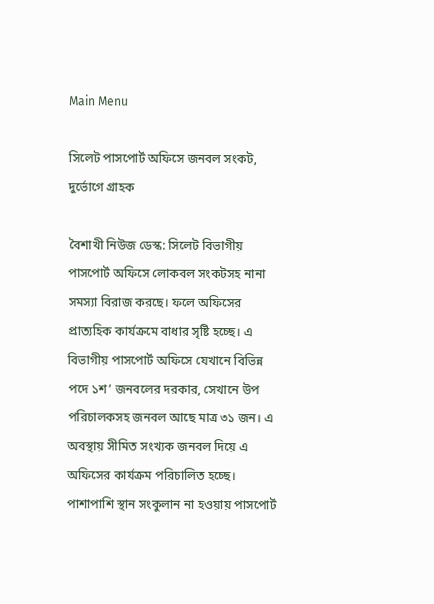Main Menu

সিলেট পাসপোর্ট অফিসে জনবল সংকট, দুর্ভোগে গ্রাহক

বৈশাখী নিউজ ডেস্ক: সিলেট বিভাগীয় পাসপোর্ট অফিসে লোকবল সংকটসহ নানা সমস্যা বিরাজ করছে। ফলে অফিসের প্রাত্যহিক কার্যক্রমে বাধার সৃষ্টি হচ্ছে। এ বিভাগীয় পাসপোর্ট অফিসে যেখানে বিভিন্ন পদে ১শ’ জনবলের দরকার, সেখানে উপ পরিচালকসহ জনবল আছে মাত্র ৩১ জন। এ অবস্থায় সীমিত সংখ্যক জনবল দিয়ে এ অফিসের কার্যক্রম পরিচালিত হচ্ছে। পাশাপাশি স্থান সংকুলান না হওয়ায় পাসপোর্ট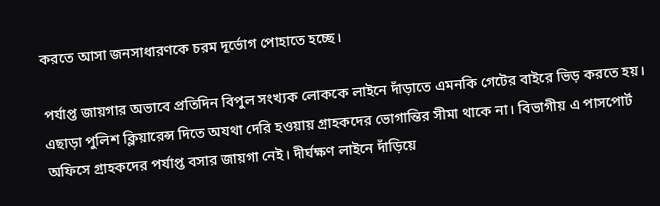করতে আসা জনসাধারণকে চরম দূর্ভোগ পোহাতে হচ্ছে।

পর্যাপ্ত জায়গার অভাবে প্রতিদিন বিপুল সংখ্যক লোককে লাইনে দাঁড়াতে এমনকি গেটের বাইরে ভিড় করতে হয়। এছাড়া পুলিশ ক্লিয়ারেন্স দিতে অযথা দেরি হওয়ায় গ্রাহকদের ভোগান্তির সীমা থাকে না। বিভাগীয় এ পাসপোর্ট অফিসে গ্রাহকদের পর্যাপ্ত বসার জায়গা নেই। দীর্ঘক্ষণ লাইনে দাঁড়িয়ে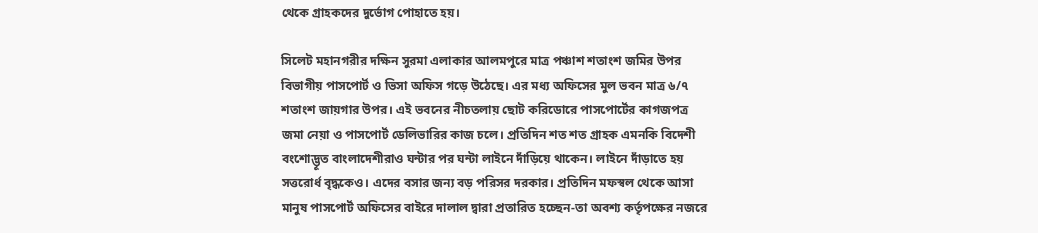থেকে গ্রাহকদের দুর্ভোগ পোহাতে হয়।

সিলেট মহানগরীর দক্ষিন সুরমা এলাকার আলমপুরে মাত্র পঞ্চাশ শতাংশ জমির উপর বিভাগীয় পাসপোর্ট ও ভিসা অফিস গড়ে উঠেছে। এর মধ্য অফিসের মুল ভবন মাত্র ৬/৭ শতাংশ জায়গার উপর। এই ভবনের নীচতলায় ছোট করিডোরে পাসপোর্টের কাগজপত্র জমা নেয়া ও পাসপোর্ট ডেলিভারির কাজ চলে। প্রতিদিন শত শত গ্রাহক এমনকি বিদেশী বংশোদ্ভূত বাংলাদেশীরাও ঘন্টার পর ঘন্টা লাইনে দাঁড়িয়ে থাকেন। লাইনে দাঁড়াতে হয় সত্তরোর্ধ বৃদ্ধকেও। এদের বসার জন্য বড় পরিসর দরকার। প্রতিদিন মফস্বল থেকে আসা মানুষ পাসপোর্ট অফিসের বাইরে দালাল দ্বারা প্রতারিত হচ্ছেন-তা অবশ্য কর্তৃপক্ষের নজরে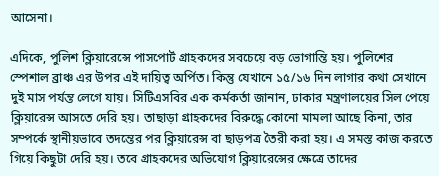আসেনা।

এদিকে, পুলিশ ক্লিয়ারেন্সে পাসপোর্ট গ্রাহকদের সবচেয়ে বড় ভোগান্তি হয়। পুলিশের স্পেশাল ব্রাঞ্চ এর উপর এই দায়িত্ব অর্পিত। কিন্তু যেখানে ১৫/১৬ দিন লাগার কথা সেখানে দুই মাস পর্যন্ত লেগে যায়। সিটিএসবির এক কর্মকর্তা জানান, ঢাকার মন্ত্রণালয়ের সিল পেয়ে ক্লিয়ারেন্স আসতে দেরি হয়। তাছাড়া গ্রাহকদের বিরুদ্ধে কোনো মামলা আছে কিনা, তার সম্পর্কে স্থানীয়ভাবে তদন্তের পর ক্লিয়ারেন্স বা ছাড়পত্র তৈরী করা হয়। এ সমস্ত কাজ করতে গিয়ে কিছুটা দেরি হয়। তবে গ্রাহকদের অভিযোগ ক্লিয়ারেন্সের ক্ষেত্রে তাদের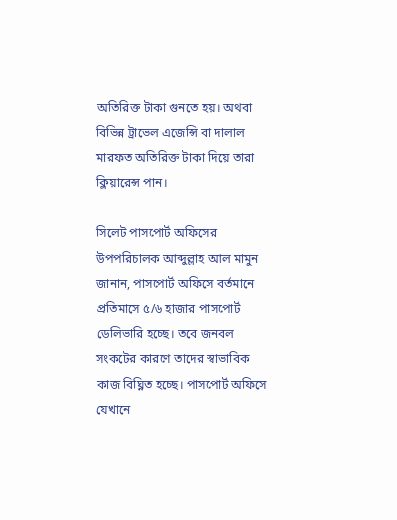অতিরিক্ত টাকা গুনতে হয়। অথবা বিভিন্ন ট্রাভেল এজেন্সি বা দালাল মারফত অতিরিক্ত টাকা দিয়ে তারা ক্লিয়ারেন্স পান।

সিলেট পাসপোর্ট অফিসের উপপরিচালক আব্দুল্লাহ আল মামুন জানান, পাসপোর্ট অফিসে বর্তমানে প্রতিমাসে ৫/৬ হাজার পাসপোর্ট ডেলিভারি হচ্ছে। তবে জনবল সংকটের কারণে তাদের স্বাভাবিক কাজ বিঘ্নিত হচ্ছে। পাসপোর্ট অফিসে যেখানে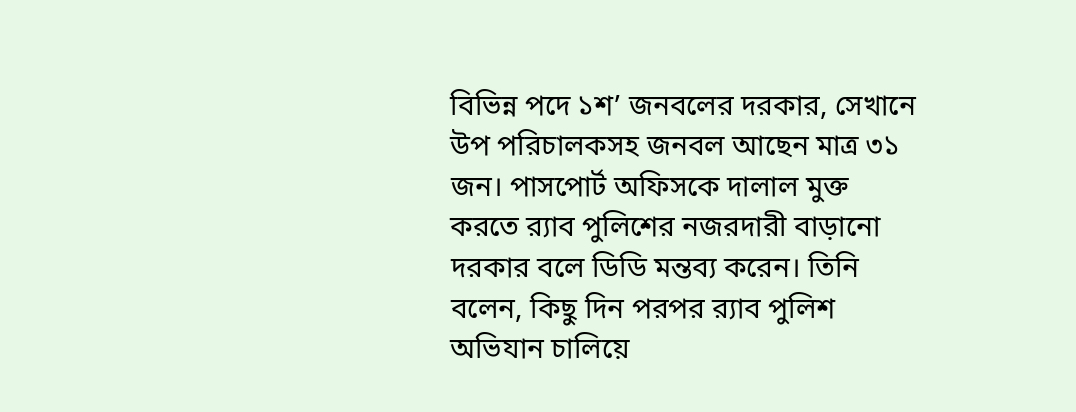বিভিন্ন পদে ১শ’ জনবলের দরকার, সেখানে উপ পরিচালকসহ জনবল আছেন মাত্র ৩১ জন। পাসপোর্ট অফিসকে দালাল মুক্ত করতে র‌্যাব পুলিশের নজরদারী বাড়ানো দরকার বলে ডিডি মন্তব্য করেন। তিনি বলেন, কিছু দিন পরপর র‌্যাব পুলিশ অভিযান চালিয়ে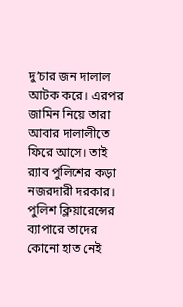দু’চার জন দালাল আটক করে। এরপর জামিন নিয়ে তারা আবার দালালীতে ফিরে আসে। তাই র‌্যাব পুলিশের কড়া নজরদারী দরকার। পুলিশ ক্লিয়ারেন্সের ব্যাপারে তাদের কোনো হাত নেই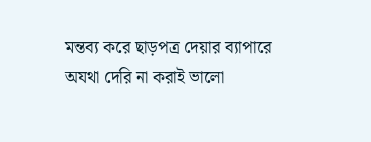মন্তব্য করে ছাড়পত্র দেয়ার ব্যাপারে অযথা দেরি না করাই ভালো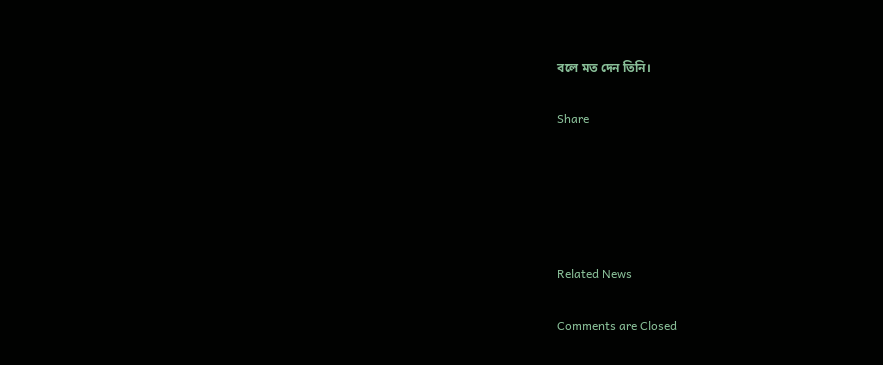বলে মত দেন তিনি।

Share





Related News

Comments are Closed